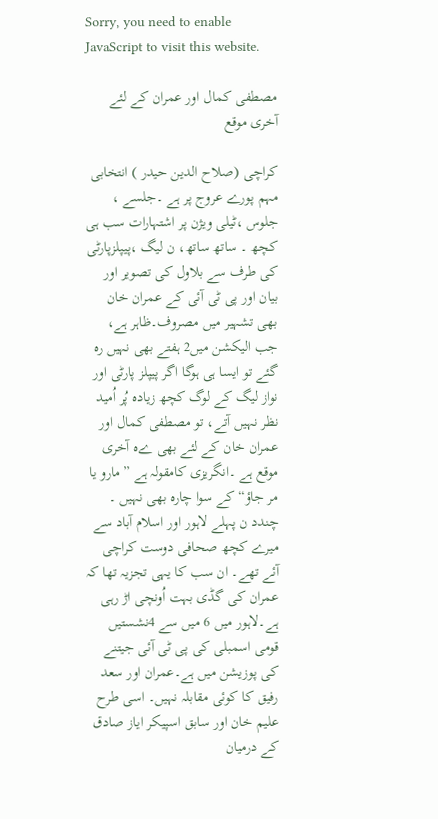Sorry, you need to enable JavaScript to visit this website.

مصطفی کمال اور عمران کے لئے آخری موقع

کراچی (صلاح الدین حیدر ) انتخابی مہم پورے عروج پر ہے ۔جلسے ، جلوس ،ٹیلی ویژن پر اشتہارات سب ہی کچھ ۔ ساتھ ساتھ، ن لیگ ،پیپلزپارٹی کی طرف سے بلاول کی تصویر اور بیان اور پی ٹی آئی کے عمران خان بھی تشہیر میں مصروف۔ظاہر ہے، جب الیکشن میں2 ہفتے بھی نہیں رہ گئے تو ایسا ہی ہوگا اگر پیپلز پارٹی اور نواز لیگ کے لوگ کچھ زیادہ پُر اُمید نظر نہیں آتے، تو مصطفی کمال اور عمران خان کے لئے بھی ےہ آخری موقع ہے ۔انگریزی کامقولہ ہے ”مارو یا مر جاؤ“ کے سوا چارہ بھی نہیں ۔ چندد ن پہلے لاہور اور اسلام آباد سے میرے کچھ صحافی دوست کراچی آئے تھے۔ ان سب کا یہی تجزیہ تھا کہ عمران کی گڈی بہت اُونچی اڑ رہی ہے۔لاہور میں 6 میں سے 4نشستیں قومی اسمبلی کی پی ٹی آئی جیتنے کی پوزیشن میں ہے۔عمران اور سعد رفیق کا کوئی مقابلہ نہیں۔ اسی طرح علیم خان اور سابق اسپیکر ایاز صادق کے درمیان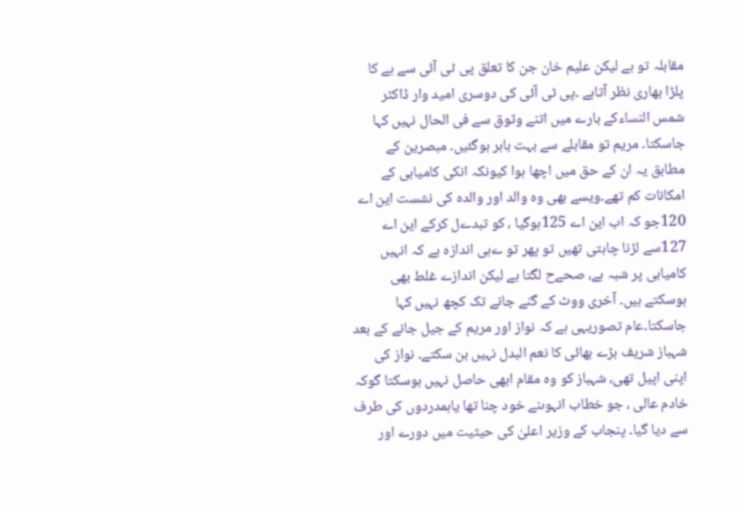مقابلہ تو ہے لیکن علیم خان جن کا تعلق پی ٹی آئی سے ہے کا پلڑا بھاری نظر آتاہے ۔پی ٹی آئی کی دوسری امید وار ڈاکٹر شمس النساءکے بارے میں اتنے وثوق سے فی الحال نہیں کہا جاسکتا۔ مریم تو مقابلے سے بہت باہر ہوگئیں۔ مبصرین کے مطابق یہ ان کے حق میں اچھا ہوا کیونکہ انکی کامیابی کے امکانات کم تھے۔ویسے بھی وہ والد اور والدہ کی نشست این اے 120جو کہ اب این اے 125ہوگیا ، کو تبدےل کرکے این اے 127سے لڑنا چاہتی تھیں تو پھر تو ےہی اندازہ ہے کہ انہیں کامیابی پر شبہ ہے، صحےح لگتا ہے لیکن اندازے غلط بھی ہوسکتے ہیں۔ آخری ووٹ کے گنے جانے تک کچھ نہیں کہا جاسکتا۔عام تصوریہی ہے کہ نواز اور مریم کے جیل جانے کے بعد شہباز شریف بڑے بھائی کا نعم البدل نہیں بن سکتے۔ نواز کی اپنی اپیل تھی، شہباز کو وہ مقام ابھی حاصل نہیں ہوسکتا گوکہ خادم عالی ، جو خطاب انہوںنے خود چنا تھا یاہمدردوں کی طرف سے دیا گیا۔ پنجاب کے وزیر اعلیٰ کی حیثیت میں دورے اور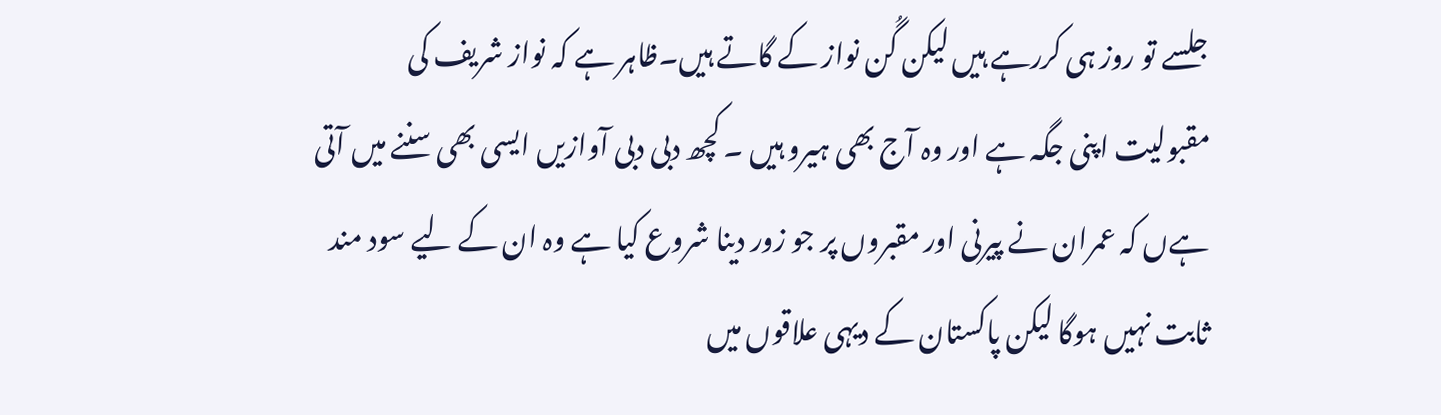جلسے تو روز ہی کررہے ہیں لیکن گُن نواز کے گاتے ہیں۔ظاہر ہے کہ نواز شریف کی مقبولیت اپنی جگہ ہے اور وہ آج بھی ہیرو ہیں ۔ کچھ دبی دبی آوازیں ایسی بھی سننے میں آتی ہےں کہ عمران نے پیرنی اور مقبروں پر جو زور دینا شروع کیا ہے وہ ان کے لیے سود مند ثابت نہیں ہوگا لیکن پاکستان کے دیہی علاقوں میں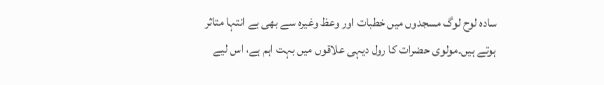سادہ لوح لوگ مسجدوں میں خطبات اور وعظ وغیرہ سے بھی بے انتہا متاثر ہوتے ہیں۔مولوی حضرات کا رول دیہی علاقوں میں بہت اہم ہے، اس لیے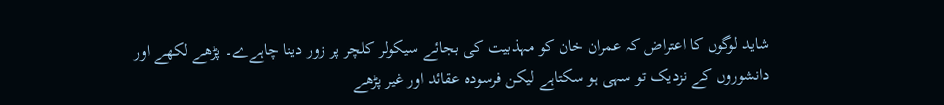شاید لوگوں کا اعتراض کہ عمران خان کو مہذبیت کی بجائے سیکولر کلچر پر زور دینا چاہےے۔ پڑھے لکھے اور دانشوروں کے نزدیک تو سہی ہو سکتاہے لیکن فرسودہ عقائد اور غیر پڑھے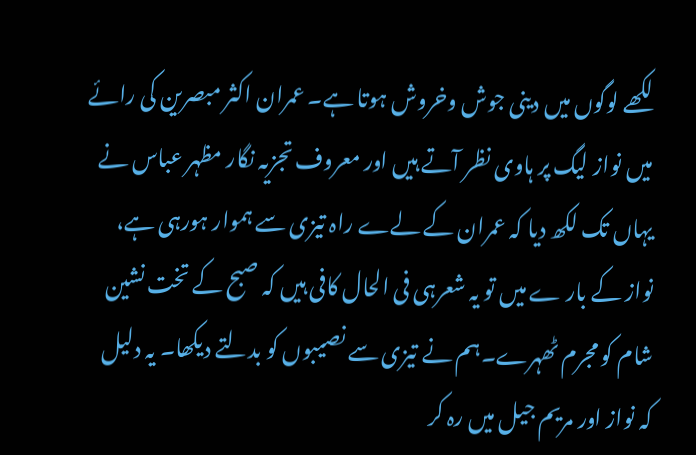لکھے لوگوں میں دینی جوش وخروش ہوتا ہے۔ عمران اکثر مبصرین کی رائے میں نواز لیگ پر ہاوی نظر آتے ہیں اور معروف تجزیہ نگار مظہر عباس نے یہاں تک لکھ دیا کہ عمران کے لےے راہ تیزی سے ہموار ہورہی ہے، نواز کے بار ے میں تو یہ شعرہی فی الحال کافی ہیں کہ صبح کے تخت نشین شام کو مجرم ٹھہرے۔ہم نے تیزی سے نصیبوں کو بدلتے دیکھا۔ یہ دلیل کہ نواز اور مریم جیل میں رہ کر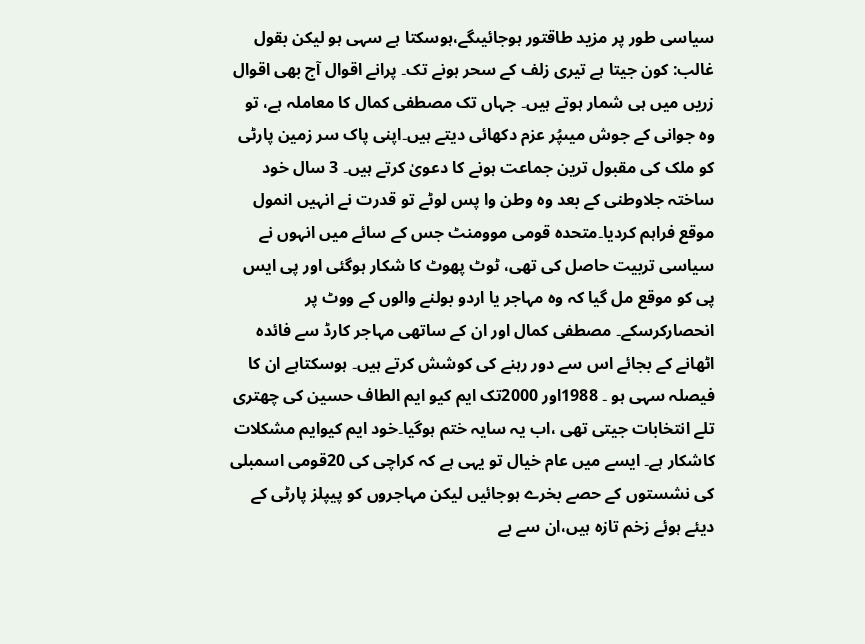سیاسی طور پر مزید طاقتور ہوجائیںگے،ہوسکتا ہے سہی ہو لیکن بقول غالب: کون جیتا ہے تیری زلف کے سحر ہونے تک۔ پرانے اقوال آج بھی اقوال زریں میں ہی شمار ہوتے ہیں۔ جہاں تک مصطفی کمال کا معاملہ ہے، تو وہ جوانی کے جوش میںپُر عزم دکھائی دیتے ہیں۔اپنی پاک سر زمین پارٹی کو ملک کی مقبول ترین جماعت ہونے کا دعویٰ کرتے ہیں۔ 3 سال خود ساختہ جلاوطنی کے بعد وہ وطن وا پس لوٹے تو قدرت نے انہیں انمول موقع فراہم کردیا۔متحدہ قومی موومنٹ جس کے سائے میں انہوں نے سیاسی تربیت حاصل کی تھی، ٹوٹ پھوٹ کا شکار ہوگئی اور پی ایس پی کو موقع مل گیا کہ وہ مہاجر یا اردو بولنے والوں کے ووٹ پر انحصارکرسکے۔ مصطفی کمال اور ان کے ساتھی مہاجر کارڈ سے فائدہ اٹھانے کے بجائے اس سے دور رہنے کی کوشش کرتے ہیں۔ ہوسکتاہے ان کا فیصلہ سہی ہو ۔ 1988اور 2000تک ایم کیو ایم الطاف حسین کی چھتری تلے انتخابات جیتی تھی ،اب یہ سایہ ختم ہوگیا۔خود ایم کیوایم مشکلات کاشکار ہے۔ ایسے میں عام خیال تو یہی ہے کہ کراچی کی 20قومی اسمبلی کی نشستوں کے حصے بخرے ہوجائیں لیکن مہاجروں کو پیپلز پارٹی کے دیئے ہوئے زخم تازہ ہیں،ان سے بے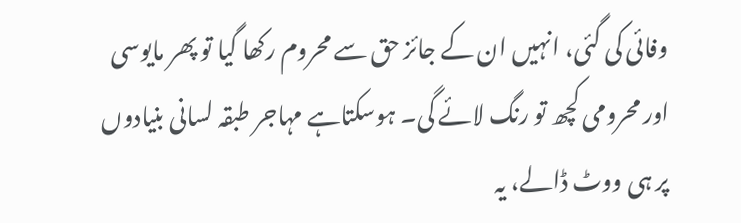وفائی کی گئی، انہیں ان کے جائز حق سے محروم رکھا گیا تو پھر مایوسی اور محرومی کچھ تو رنگ لائے گی۔ ہوسکتاہے مہاجر طبقہ لسانی بنیادوں پر ہی ووٹ ڈالے، یہ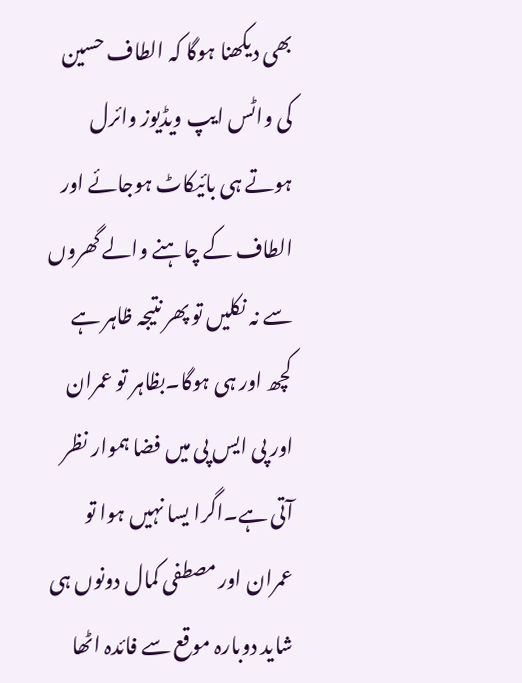بھی دیکھنا ہوگا کہ الطاف حسین کی واٹس ایپ ویڈیوز وائرل ہوتے ہی بائیکاٹ ہوجائے اور الطاف کے چاہنے والے گھروں سے نہ نکلیں تو پھر نتیجہ ظاہر ہے کچھ اور ہی ہوگا۔بظاہر تو عمران اور پی ایس پی میں فضا ہموار نظر آتی ہے۔اگرا یسا نہیں ہوا تو عمران اور مصطفی کمال دونوں ہی شاید دوبارہ موقع سے فائدہ اٹھا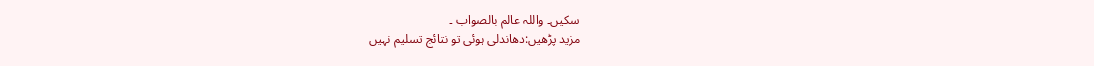سکیں۔ واللہ عالم بالصواب ۔
مزید پڑھیں:دھاندلی ہوئی تو نتائج تسلیم نہیں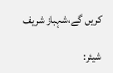کریں گے،شہباز شریف

شیئر: